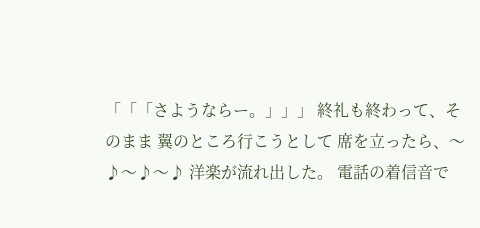「「「さようならー。」」」 終礼も終わって、そのまま 翼のところ行こうとして 席を立ったら、〜♪〜♪〜♪ 洋楽が流れ出した。 電話の着信音で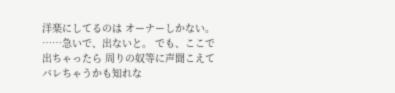洋楽にしてるのは オーナーしかない。 ……急いで、出ないと。 でも、ここで 出ちゃったら 周りの奴等に声聞こえてバレちゃうかも知れな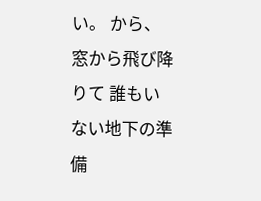い。 から、窓から飛び降りて 誰もいない地下の準備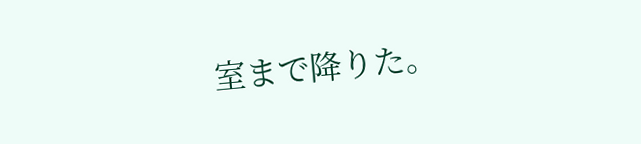室まで降りた。